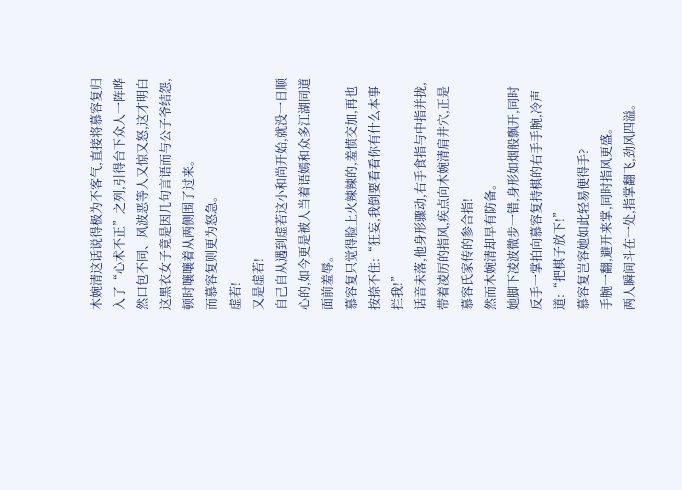木婉清这话说得极为不客气,直接将慕容复归入了“心术不正”之列,引得台下众人一阵哗然口包不同、风波恶等人又惊又怒,这才明白这黑衣女子竟是因几句言语而与公子爷结怨,顿时嚷嚷着从两侧围了过来。
而慕容复则更为怒急。
虚若!
又是虚若!
自己自从遇到虚若这小和尚开始,就没一日顺心的,如今更是被人当着语嫣和众多江湖同道面前羞辱。
慕容复只觉得脸上火辣辣的,羞愤交加,再也按捺不住:“狂妄,我倒要看看你有什么本事拦我!”
话音未落,他身形骤动,右手食指与中指并拢,带着凌厉的指风,疾点向木婉清肩井穴,正是慕容氏家传的参合指!
然而木婉清却早有防备。
她脚下凌波微步一错,身形如烟般飘开,同时反手一掌拍向慕容复持棋的右手手腕,冷声道:“把棋子放下!”
慕容复岂容她如此轻易便得手?
手腕一翻,避开来掌,同时指风更盛。
两人瞬间斗在一处,指掌翻飞,劲风四溢。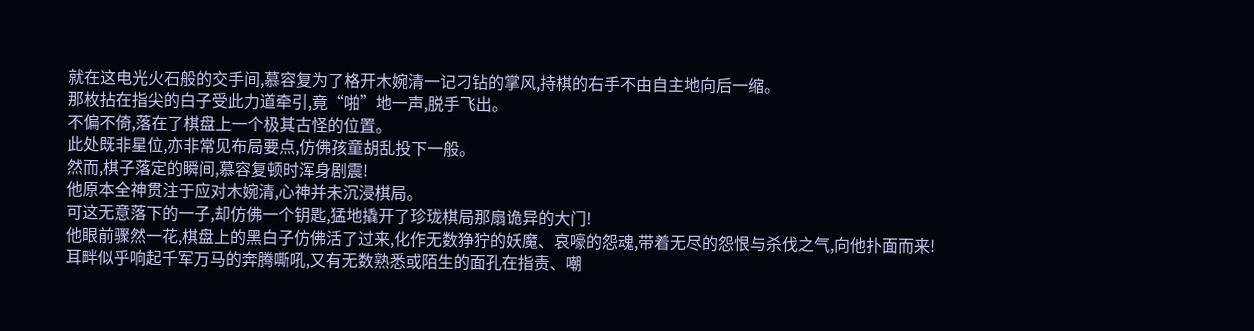就在这电光火石般的交手间,慕容复为了格开木婉清一记刁钻的掌风,持棋的右手不由自主地向后一缩。
那枚拈在指尖的白子受此力道牵引,竟“啪”地一声,脱手飞出。
不偏不倚,落在了棋盘上一个极其古怪的位置。
此处既非星位,亦非常见布局要点,仿佛孩童胡乱投下一般。
然而,棋子落定的瞬间,慕容复顿时浑身剧震!
他原本全神贯注于应对木婉清,心神并未沉浸棋局。
可这无意落下的一子,却仿佛一个钥匙,猛地撬开了珍珑棋局那扇诡异的大门!
他眼前骤然一花,棋盘上的黑白子仿佛活了过来,化作无数狰狞的妖魔、哀嚎的怨魂,带着无尽的怨恨与杀伐之气,向他扑面而来!
耳畔似乎响起千军万马的奔腾嘶吼,又有无数熟悉或陌生的面孔在指责、嘲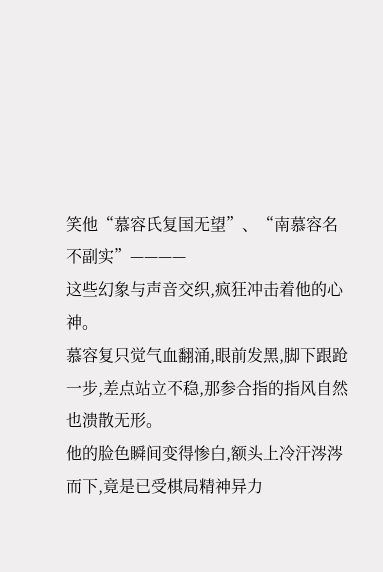笑他“慕容氏复国无望”、“南慕容名不副实”————
这些幻象与声音交织,疯狂冲击着他的心神。
慕容复只觉气血翻涌,眼前发黑,脚下跟跄一步,差点站立不稳,那参合指的指风自然也溃散无形。
他的脸色瞬间变得惨白,额头上冷汗涔涔而下,竟是已受棋局精神异力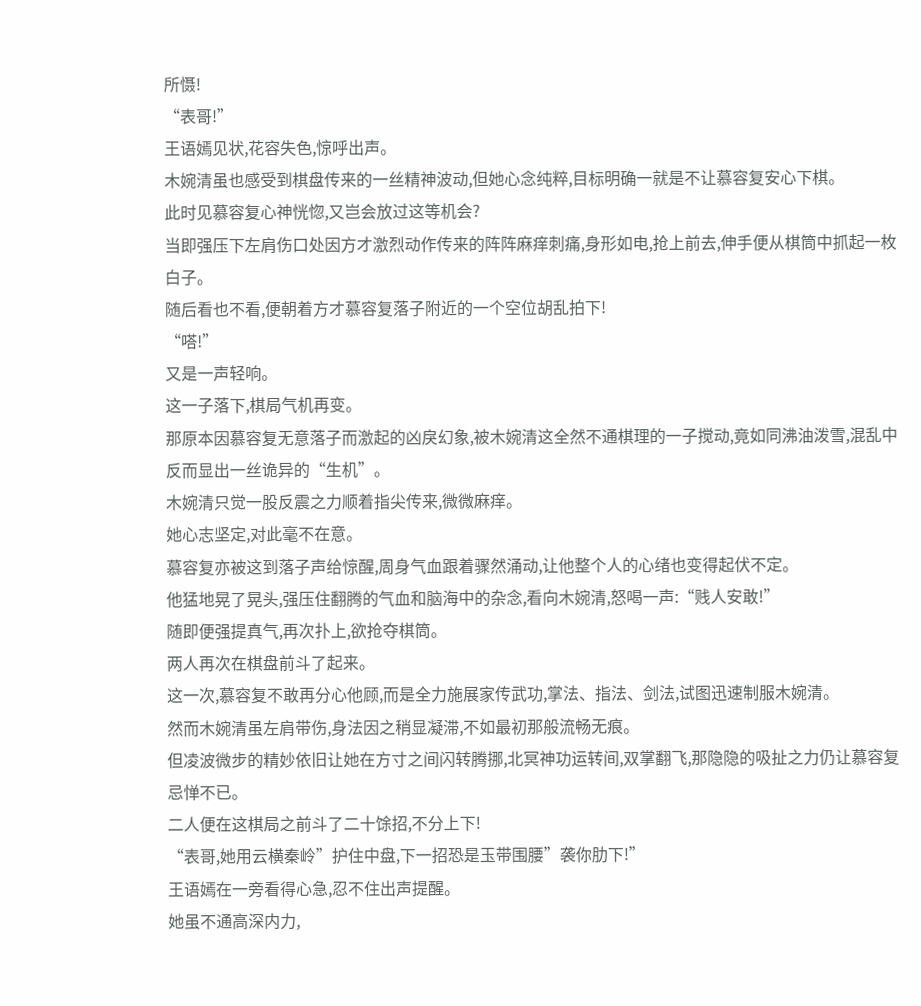所慑!
“表哥!”
王语嫣见状,花容失色,惊呼出声。
木婉清虽也感受到棋盘传来的一丝精神波动,但她心念纯粹,目标明确一就是不让慕容复安心下棋。
此时见慕容复心神恍惚,又岂会放过这等机会?
当即强压下左肩伤口处因方才激烈动作传来的阵阵麻痒刺痛,身形如电,抢上前去,伸手便从棋筒中抓起一枚白子。
随后看也不看,便朝着方才慕容复落子附近的一个空位胡乱拍下!
“嗒!”
又是一声轻响。
这一子落下,棋局气机再变。
那原本因慕容复无意落子而激起的凶戾幻象,被木婉清这全然不通棋理的一子搅动,竟如同沸油泼雪,混乱中反而显出一丝诡异的“生机”。
木婉清只觉一股反震之力顺着指尖传来,微微麻痒。
她心志坚定,对此毫不在意。
慕容复亦被这到落子声给惊醒,周身气血跟着骤然涌动,让他整个人的心绪也变得起伏不定。
他猛地晃了晃头,强压住翻腾的气血和脑海中的杂念,看向木婉清,怒喝一声:“贱人安敢!”
随即便强提真气,再次扑上,欲抢夺棋筒。
两人再次在棋盘前斗了起来。
这一次,慕容复不敢再分心他顾,而是全力施展家传武功,掌法、指法、剑法,试图迅速制服木婉清。
然而木婉清虽左肩带伤,身法因之稍显凝滞,不如最初那般流畅无痕。
但凌波微步的精妙依旧让她在方寸之间闪转腾挪,北冥神功运转间,双掌翻飞,那隐隐的吸扯之力仍让慕容复忌惮不已。
二人便在这棋局之前斗了二十馀招,不分上下!
“表哥,她用云横秦岭”护住中盘,下一招恐是玉带围腰”袭你肋下!”
王语嫣在一旁看得心急,忍不住出声提醒。
她虽不通高深内力,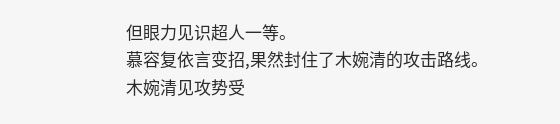但眼力见识超人一等。
慕容复依言变招,果然封住了木婉清的攻击路线。
木婉清见攻势受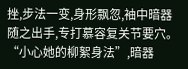挫,步法一变,身形飘忽,袖中暗器随之出手,专打慕容复关节要穴。
“小心她的柳絮身法”,暗器